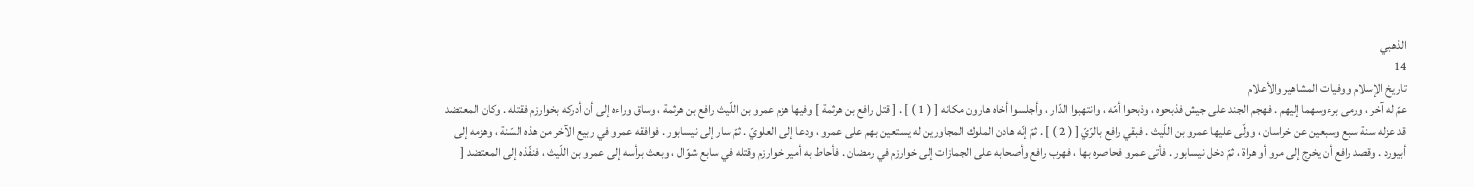الذهبي
14
تاريخ الإسلام ووفيات المشاهير والأعلام
عمّ له آخر ، ورمى برءوسهما إليهم . فهجم الجند على جيش فذبحوه ، وذبحوا أمّه ، وانتهبوا الدّار ، وأجلسوا أخاه هارون مكانه [ ( 1 ) ] . [ قتل رافع بن هرثمة ] وفيها هزم عمرو بن اللّيث رافع بن هرثمة ، وساق وراءه إلى أن أدركه بخوارزم فقتله . وكان المعتضد قد عزله سنة سبع وسبعين عن خراسان ، وولّى عليها عمرو بن اللّيث . فبقي رافع بالرّيّ [ ( 2 ) ] . ثمّ إنّه هادن الملوك المجاورين له يستعين بهم على عمرو ، ودعا إلى العلويّ . ثمّ سار إلى نيسابور . فوافقه عمرو في ربيع الآخر من هذه السّنة ، وهزمه إلى أبيورد . وقصد رافع أن يخرج إلى مرو أو هراة ، ثمّ دخل نيسابور . فأتى عمرو فحاصره بها ، فهرب رافع وأصحابه على الجمازات إلى خوارزم في رمضان . فأحاط به أمير خوارزم وقتله في سابع شوّال ، وبعث برأسه إلى عمرو بن اللّيث ، فنفّذه إلى المعتضد [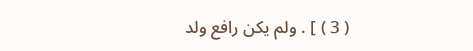( 3 ) ] . ولم يكن رافع ولد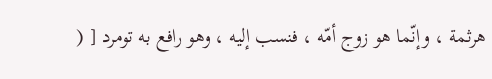هرثمة ، وإنّما هو زوج أمّه ، فنسب إليه ، وهو رافع به تومرد [ (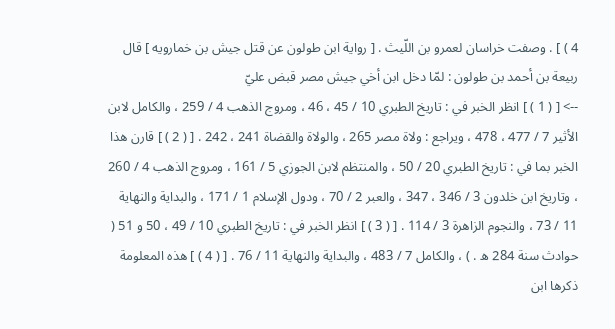4 ) ] . وصفت خراسان لعمرو بن اللّيث . [ رواية ابن طولون عن قتل جيش بن خمارويه ] قال ربيعة بن أحمد بن طولون : لمّا دخل ابن أخي جيش مصر قبض عليّ
--> [ ( 1 ) ] انظر الخبر في : تاريخ الطبري 10 / 45 ، 46 ، ومروج الذهب 4 / 259 ، والكامل لابن الأثير 7 / 477 ، 478 ، ويراجع : ولاة مصر 265 ، والولاة والقضاة 241 ، 242 . [ ( 2 ) ] قارن هذا الخبر بما في : تاريخ الطبري 20 / 50 ، والمنتظم لابن الجوزي 5 / 161 ، ومروج الذهب 4 / 260 ، وتاريخ ابن خلدون 3 / 346 ، 347 ، والعبر 2 / 70 ، ودول الإسلام 1 / 171 ، والبداية والنهاية 11 / 73 ، والنجوم الزاهرة 3 / 114 . [ ( 3 ) ] انظر الخبر في : تاريخ الطبري 10 / 49 ، 50 و 51 ( حوادث سنة 284 ه . ) ، والكامل 7 / 483 ، والبداية والنهاية 11 / 76 . [ ( 4 ) ] هذه المعلومة ذكرها ابن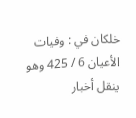خلكان في : وفيات الأعيان 6 / 425 وهو ينقل أخبار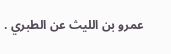عمرو بن الليث عن الطبري .